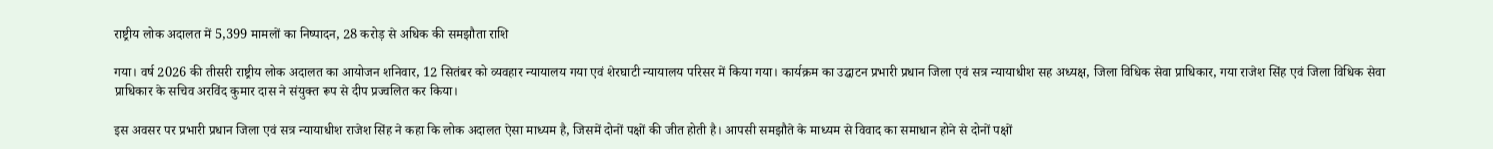राष्ट्रीय लोक अदालत में 5,399 मामलों का निष्पादन, 28 करोड़ से अधिक की समझौता राशि

गया। वर्ष 2026 की तीसरी राष्ट्रीय लोक अदालत का आयोजन शनिवार, 12 सितंबर को व्यवहार न्यायालय गया एवं शेरघाटी न्यायालय परिसर में किया गया। कार्यक्रम का उद्घाटन प्रभारी प्रधान जिला एवं सत्र न्यायाधीश सह अध्यक्ष, जिला विधिक सेवा प्राधिकार, गया राजेश सिंह एवं जिला विधिक सेवा प्राधिकार के सचिव अरविंद कुमार दास ने संयुक्त रूप से दीप प्रज्वलित कर किया।

इस अवसर पर प्रभारी प्रधान जिला एवं सत्र न्यायाधीश राजेश सिंह ने कहा कि लोक अदालत ऐसा माध्यम है, जिसमें दोनों पक्षों की जीत होती है। आपसी समझौते के माध्यम से विवाद का समाधान होने से दोनों पक्षों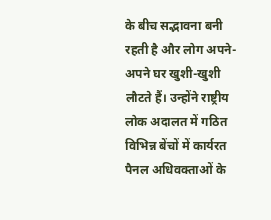के बीच सद्भावना बनी रहती है और लोग अपने-अपने घर खुशी-खुशी लौटते हैं। उन्होंने राष्ट्रीय लोक अदालत में गठित विभिन्न बेंचों में कार्यरत पैनल अधिवक्ताओं के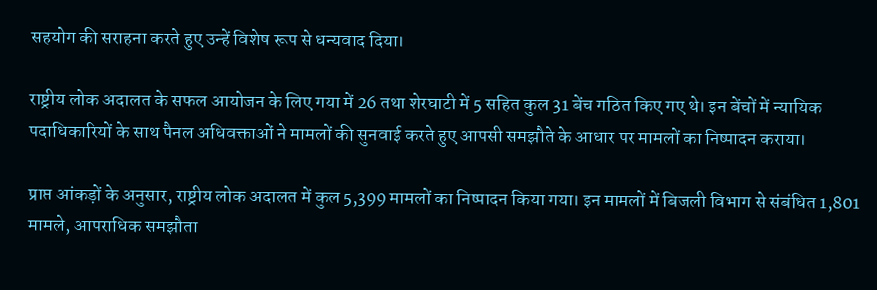सहयोग की सराहना करते हुए उन्हें विशेष रूप से धन्यवाद दिया।

राष्ट्रीय लोक अदालत के सफल आयोजन के लिए गया में 26 तथा शेरघाटी में 5 सहित कुल 31 बेंच गठित किए गए थे। इन बेंचों में न्यायिक पदाधिकारियों के साथ पैनल अधिवक्ताओं ने मामलों की सुनवाई करते हुए आपसी समझौते के आधार पर मामलों का निष्पादन कराया।

प्राप्त आंकड़ों के अनुसार, राष्ट्रीय लोक अदालत में कुल 5,399 मामलों का निष्पादन किया गया। इन मामलों में बिजली विभाग से संबंधित 1,801 मामले, आपराधिक समझौता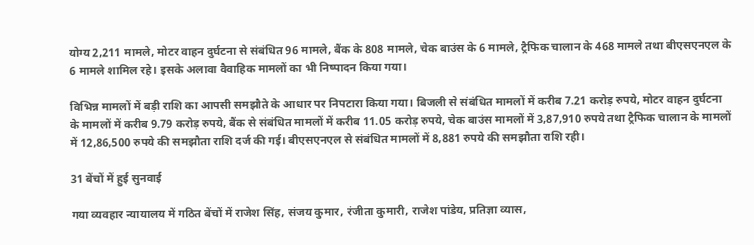योग्य 2,211 मामले, मोटर वाहन दुर्घटना से संबंधित 96 मामले, बैंक के 808 मामले, चेक बाउंस के 6 मामले, ट्रैफिक चालान के 468 मामले तथा बीएसएनएल के 6 मामले शामिल रहे। इसके अलावा वैवाहिक मामलों का भी निष्पादन किया गया।

विभिन्न मामलों में बड़ी राशि का आपसी समझौते के आधार पर निपटारा किया गया। बिजली से संबंधित मामलों में करीब 7.21 करोड़ रुपये, मोटर वाहन दुर्घटना के मामलों में करीब 9.79 करोड़ रुपये, बैंक से संबंधित मामलों में करीब 11.05 करोड़ रुपये, चेक बाउंस मामलों में 3,87,910 रुपये तथा ट्रैफिक चालान के मामलों में 12,86,500 रुपये की समझौता राशि दर्ज की गई। बीएसएनएल से संबंधित मामलों में 8,881 रुपये की समझौता राशि रही।

31 बेंचों में हुई सुनवाई

गया व्यवहार न्यायालय में गठित बेंचों में राजेश सिंह, संजय कुमार, रंजीता कुमारी, राजेश पांडेय, प्रतिज्ञा व्यास,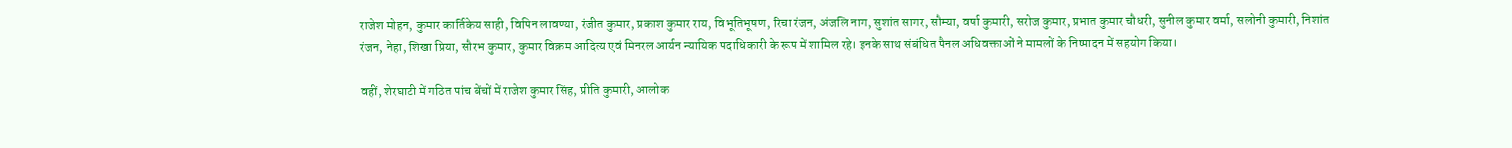राजेश मोहन, कुमार कार्तिकेय साही, विपिन लावण्या, रंजीत कुमार, प्रकाश कुमार राय, विभूतिभूषण, रिचा रंजन, अंजलि नाग, सुशांत सागर, सौम्या, वर्षा कुमारी, सरोज कुमार, प्रभात कुमार चौधरी, सुनील कुमार वर्मा, सलोनी कुमारी, निशांत रंजन, नेहा, शिखा प्रिया, सौरभ कुमार, कुमार विक्रम आदित्य एवं मिनरल आर्यन न्यायिक पदाधिकारी के रूप में शामिल रहे। इनके साथ संबंधित पैनल अधिवक्ताओं ने मामलों के निष्पादन में सहयोग किया।

वहीं, शेरघाटी में गठित पांच बेंचों में राजेश कुमार सिंह, प्रीति कुमारी, आलोक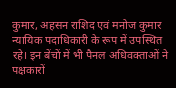कुमार, अहसन राशिद एवं मनोज कुमार न्यायिक पदाधिकारी के रूप में उपस्थित रहे। इन बेंचों में भी पैनल अधिवक्ताओं ने पक्षकारों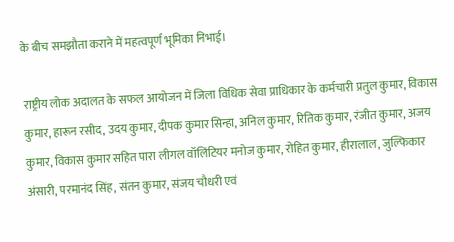के बीच समझौता कराने में महत्वपूर्ण भूमिका निभाई।

राष्ट्रीय लोक अदालत के सफल आयोजन में जिला विधिक सेवा प्राधिकार के कर्मचारी प्रतुल कुमार, विकास कुमार, हारून रसीद, उदय कुमार, दीपक कुमार सिन्हा, अनिल कुमार, रितिक कुमार, रंजीत कुमार, अजय कुमार, विकास कुमार सहित पारा लीगल वॉलिंटियर मनोज कुमार, रोहित कुमार, हीरालाल, जुल्फिकार अंसारी, परमानंद सिंह, संतन कुमार, संजय चौधरी एवं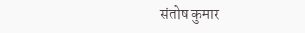संतोष कुमार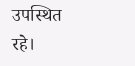उपस्थित रहे।